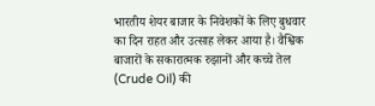भारतीय शेयर बाजार के निवेशकों के लिए बुधवार का दिन राहत और उत्साह लेकर आया है। वैश्विक बाजारों के सकारात्मक रुझानों और कच्चे तेल (Crude Oil) की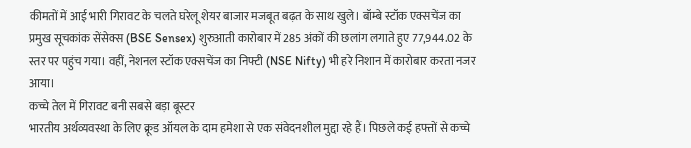कीमतों में आई भारी गिरावट के चलते घरेलू शेयर बाजार मजबूत बढ़त के साथ खुले। बॉम्बे स्टॉक एक्सचेंज का प्रमुख सूचकांक सेंसेक्स (BSE Sensex) शुरुआती कारोबार में 285 अंकों की छलांग लगाते हुए 77,944.02 के स्तर पर पहुंच गया। वहीं, नेशनल स्टॉक एक्सचेंज का निफ्टी (NSE Nifty) भी हरे निशान में कारोबार करता नजर आया।
कच्चे तेल में गिरावट बनी सबसे बड़ा बूस्टर
भारतीय अर्थव्यवस्था के लिए क्रूड ऑयल के दाम हमेशा से एक संवेदनशील मुद्दा रहे हैं। पिछले कई हफ्तों से कच्चे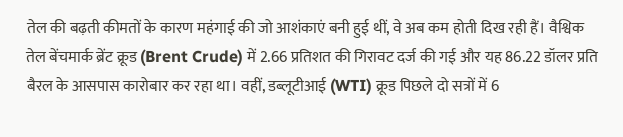तेल की बढ़ती कीमतों के कारण महंगाई की जो आशंकाएं बनी हुई थीं, वे अब कम होती दिख रही हैं। वैश्विक तेल बेंचमार्क ब्रेंट क्रूड (Brent Crude) में 2.66 प्रतिशत की गिरावट दर्ज की गई और यह 86.22 डॉलर प्रति बैरल के आसपास कारोबार कर रहा था। वहीं, डब्लूटीआई (WTI) क्रूड पिछले दो सत्रों में 6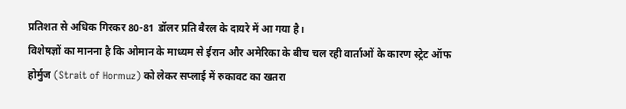प्रतिशत से अधिक गिरकर 80-81 डॉलर प्रति बैरल के दायरे में आ गया है।
विशेषज्ञों का मानना है कि ओमान के माध्यम से ईरान और अमेरिका के बीच चल रही वार्ताओं के कारण स्ट्रेट ऑफ होर्मुज (Strait of Hormuz) को लेकर सप्लाई में रुकावट का खतरा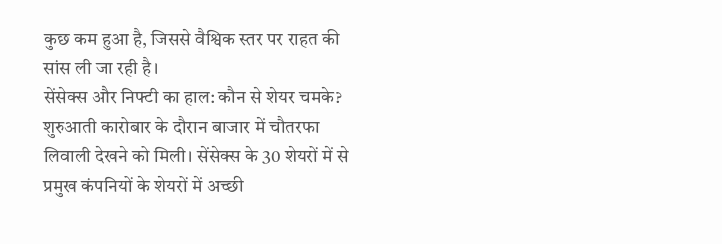कुछ कम हुआ है, जिससे वैश्विक स्तर पर राहत की सांस ली जा रही है।
सेंसेक्स और निफ्टी का हाल: कौन से शेयर चमके?
शुरुआती कारोबार के दौरान बाजार में चौतरफा लिवाली देखने को मिली। सेंसेक्स के 30 शेयरों में से प्रमुख कंपनियों के शेयरों में अच्छी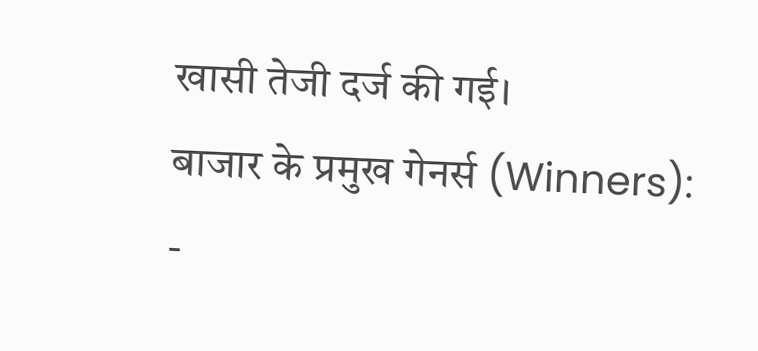खासी तेजी दर्ज की गई।
बाजार के प्रमुख गेनर्स (Winners):
-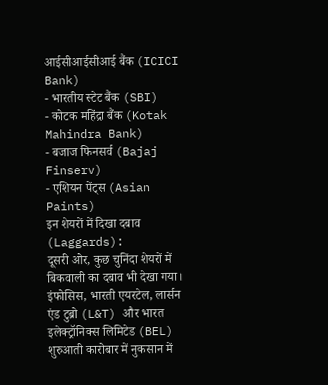आईसीआईसीआई बैंक (ICICI Bank)
- भारतीय स्टेट बैंक (SBI)
- कोटक महिंद्रा बैंक (Kotak Mahindra Bank)
- बजाज फिनसर्व (Bajaj Finserv)
- एशियन पेंट्स (Asian Paints)
इन शेयरों में दिखा दबाव (Laggards):
दूसरी ओर, कुछ चुनिंदा शेयरों में बिकवाली का दबाव भी देखा गया। इंफोसिस, भारती एयरटेल, लार्सन एंड टुब्रो (L&T) और भारत इलेक्ट्रॉनिक्स लिमिटेड (BEL) शुरुआती कारोबार में नुकसान में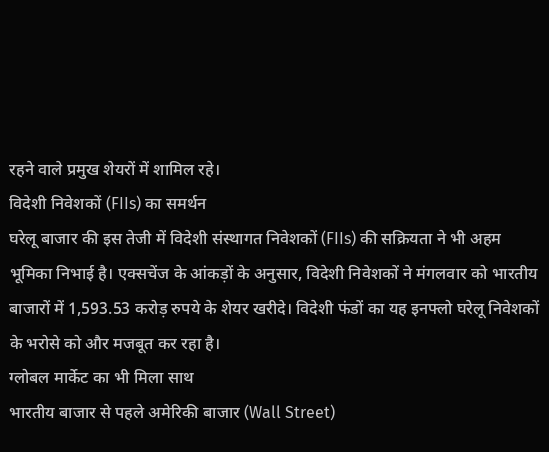रहने वाले प्रमुख शेयरों में शामिल रहे।
विदेशी निवेशकों (FIIs) का समर्थन
घरेलू बाजार की इस तेजी में विदेशी संस्थागत निवेशकों (FIIs) की सक्रियता ने भी अहम भूमिका निभाई है। एक्सचेंज के आंकड़ों के अनुसार, विदेशी निवेशकों ने मंगलवार को भारतीय बाजारों में 1,593.53 करोड़ रुपये के शेयर खरीदे। विदेशी फंडों का यह इनफ्लो घरेलू निवेशकों के भरोसे को और मजबूत कर रहा है।
ग्लोबल मार्केट का भी मिला साथ
भारतीय बाजार से पहले अमेरिकी बाजार (Wall Street)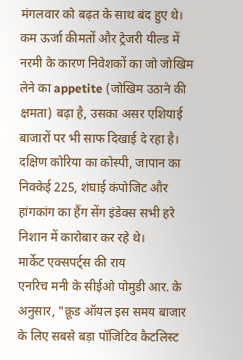मंगलवार को बढ़त के साथ बंद हुए थे। कम ऊर्जा कीमतों और ट्रेजरी यील्ड में नरमी के कारण निवेशकों का जो जोखिम लेने का appetite (जोखिम उठाने की क्षमता) बढ़ा है, उसका असर एशियाई बाजारों पर भी साफ दिखाई दे रहा है। दक्षिण कोरिया का कोस्पी, जापान का निक्केई 225, शंघाई कंपोजिट और हांगकांग का हैंग सेंग इंडेक्स सभी हरे निशान में कारोबार कर रहे थे।
मार्केट एक्सपर्ट्स की राय
एनरिच मनी के सीईओ पोमुडी आर. के अनुसार, "क्रूड ऑयल इस समय बाजार के लिए सबसे बड़ा पॉजिटिव कैटलिस्ट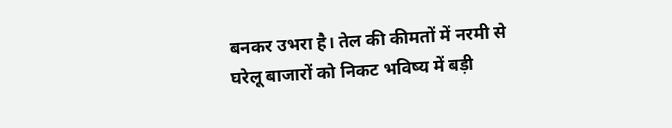बनकर उभरा है। तेल की कीमतों में नरमी से घरेलू बाजारों को निकट भविष्य में बड़ी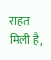राहत मिली है,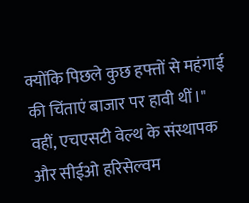क्योंकि पिछले कुछ हफ्तों से महंगाई की चिंताएं बाजार पर हावी थीं।" वहीं, एचएसटी वेल्थ के संस्थापक और सीईओ हरिसेल्वम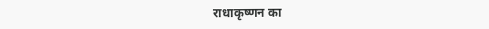राधाकृष्णन का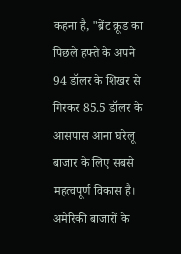कहना है, "ब्रेंट क्रूड का पिछले हफ्ते के अपने 94 डॉलर के शिखर से गिरकर 85.5 डॉलर के आसपास आना घरेलू बाजार के लिए सबसे महत्वपूर्ण विकास है। अमेरिकी बाजारों के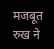मजबूत रुख ने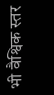भी वैश्विक स्तर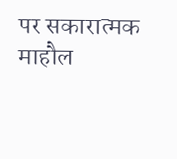पर सकारात्मक माहौल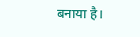बनाया है।